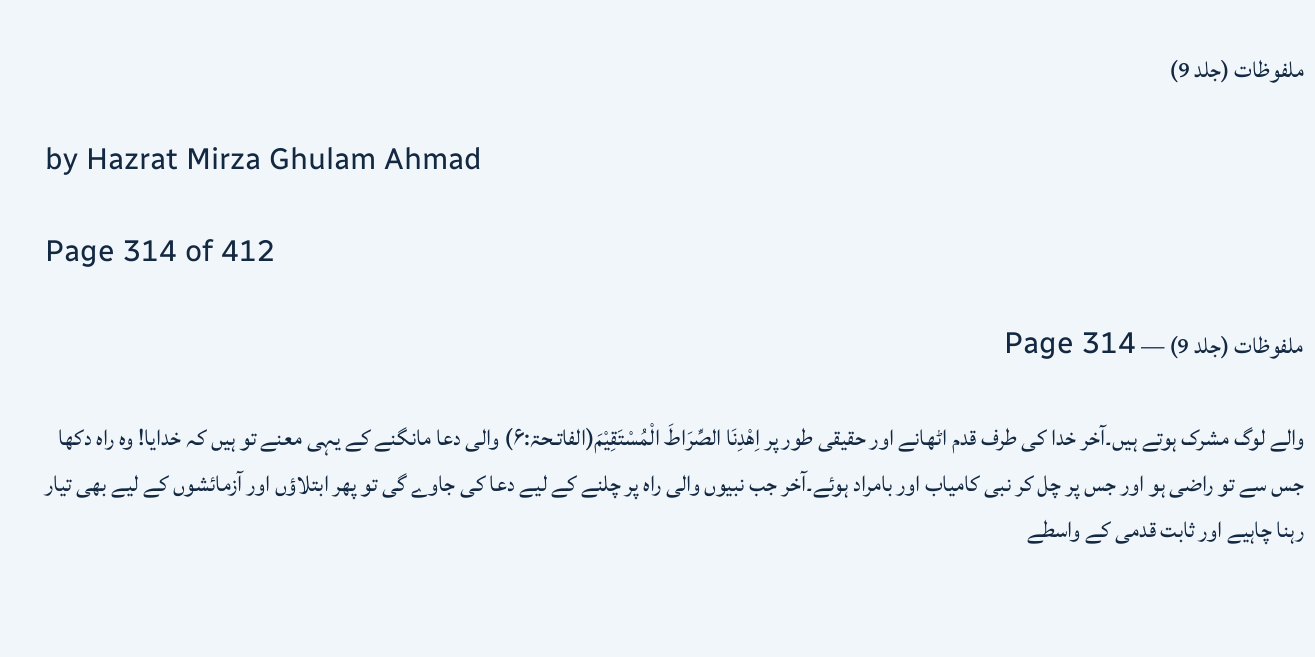ملفوظات (جلد 9)

by Hazrat Mirza Ghulam Ahmad

Page 314 of 412

ملفوظات (جلد 9) — Page 314

والے لوگ مشرک ہوتے ہیں۔آخر خدا کی طرف قدم اٹھانے اور حقیقی طور پر اِهْدِنَا الصِّرَاطَ الْمُسْتَقِيْمَ(الفاتـحۃ:۶) والی دعا مانگنے کے یہی معنے تو ہیں کہ خدایا! وہ راہ دکھا جس سے تو راضی ہو اور جس پر چل کر نبی کامیاب اور بامراد ہوئے۔آخر جب نبیوں والی راہ پر چلنے کے لیے دعا کی جاوے گی تو پھر ابتلاؤں اور آزمائشوں کے لیے بھی تیار رہنا چاہیے اور ثابت قدمی کے واسطے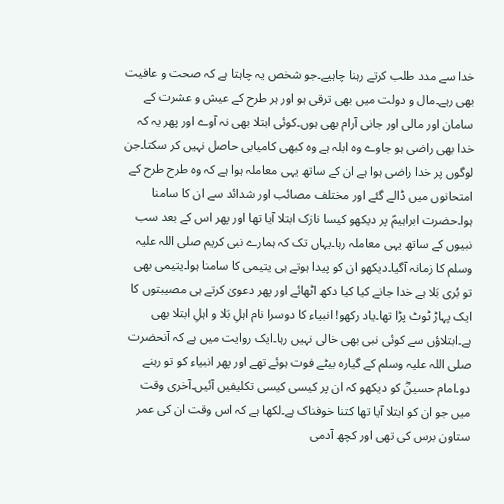خدا سے مدد طلب کرتے رہنا چاہیے۔جو شخص یہ چاہتا ہے کہ صحت و عافیت بھی رہے۔مال و دولت میں بھی ترقی ہو اور ہر طرح کے عیش و عشرت کے سامان اور مالی اور جانی آرام بھی ہوں۔کوئی ابتلا بھی نہ آوے اور پھر یہ کہ خدا بھی راضی ہو جاوے وہ ابلہ ہے وہ کبھی کامیابی حاصل نہیں کر سکتا۔جن لوگوں پر خدا راضی ہوا ہے ان کے ساتھ یہی معاملہ ہوا ہے کہ وہ طرح طرح کے امتحانوں میں ڈالے گئے اور مختلف مصائب اور شدائد سے ان کا سامنا ہوا۔حضرت ابراہیمؑ پر دیکھو کیسا نازک ابتلا آیا تھا اور پھر اس کے بعد سب نبیوں کے ساتھ یہی معاملہ رہا۔یہاں تک کہ ہمارے نبی کریم صلی اللہ علیہ وسلم کا زمانہ آگیا۔دیکھو ان کو پیدا ہوتے ہی یتیمی کا سامنا ہوا۔یتیمی بھی تو بُری بَلا ہے خدا جانے کیا کیا دکھ اٹھائے اور پھر دعویٰ کرتے ہی مصیبتوں کا ایک پہاڑ ٹوٹ پڑا تھا۔یاد رکھو! انبیاء کا دوسرا نام اہلِ بَلا و اہلِ ابتلا بھی ہے۔ابتلاؤں سے کوئی نبی بھی خالی نہیں رہا۔ایک روایت میں ہے کہ آنحضرت صلی اللہ علیہ وسلم کے گیارہ بیٹے فوت ہوئے تھے اور پھر انبیاء کو تو رہنے دو۔امام حسینؓ کو دیکھو کہ ان پر کیسی کیسی تکلیفیں آئیں۔آخری وقت میں جو ان کو ابتلا آیا تھا کتنا خوفناک ہے۔لکھا ہے کہ اس وقت ان کی عمر ستاون برس کی تھی اور کچھ آدمی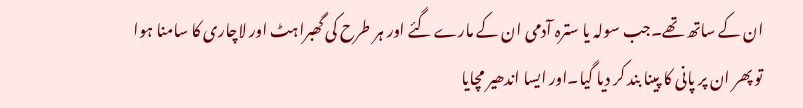ان کے ساتھ تھے۔جب سولہ یا سترہ آدمی ان کے مارے گئے اور ہر طرح کی گھبراہٹ اور لاچاری کا سامنا ہوا تو پھر ان پر پانی کا پینا بند کر دیا گیا۔اور ایسا اندھیر مچایا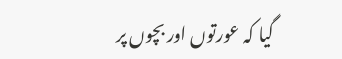گیا کہ عورتوں اور بچوں پر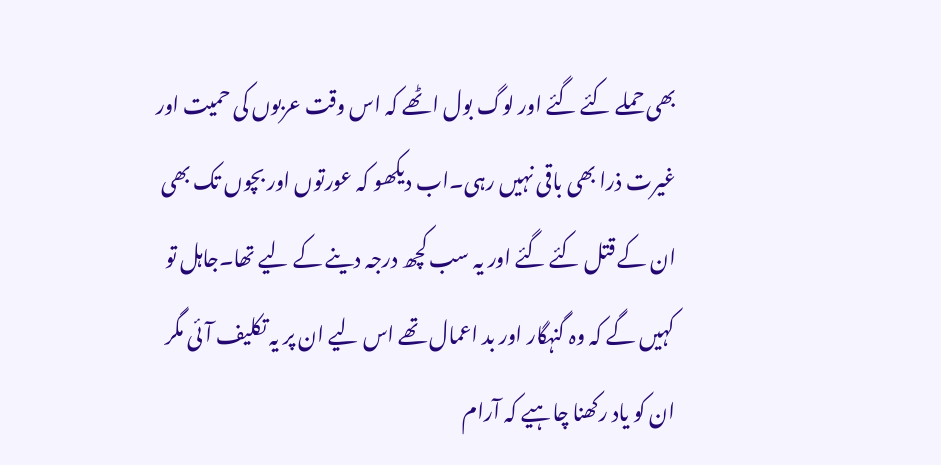بھی حملے کئے گئے اور لوگ بول اٹھے کہ اس وقت عربوں کی حمیت اور غیرت ذرا بھی باقی نہیں رہی۔اب دیکھو کہ عورتوں اور بچوں تک بھی ان کے قتل کئے گئے اور یہ سب کچھ درجہ دینے کے لیے تھا۔جاہل تو کہیں گے کہ وہ گنہگار اور بد اعمال تھے اس لیے ان پر یہ تکلیف آئی مگر ان کو یاد رکھنا چاہیے کہ آرام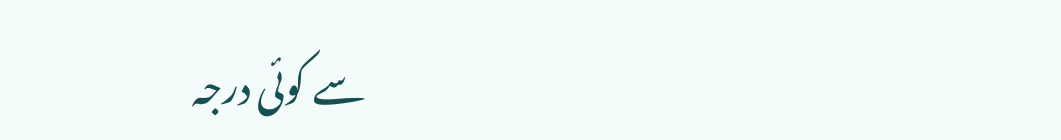سے کوئی درجہ